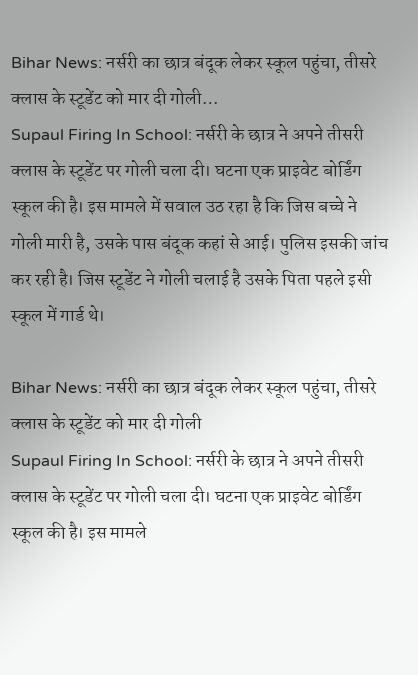Bihar News: नर्सरी का छात्र बंदूक लेकर स्कूल पहुंचा, तीसरे क्लास के स्टूडेंट को मार दी गोली…
Supaul Firing In School: नर्सरी के छात्र ने अपने तीसरी क्लास के स्टूडेंट पर गोली चला दी। घटना एक प्राइवेट बोर्डिंग स्कूल की है। इस मामले में सवाल उठ रहा है कि जिस बच्चे ने गोली मारी है, उसके पास बंदूक कहां से आई। पुलिस इसकी जांच कर रही है। जिस स्टूडेंट ने गोली चलाई है उसके पिता पहले इसी स्कूल में गार्ड थे।

Bihar News: नर्सरी का छात्र बंदूक लेकर स्कूल पहुंचा, तीसरे क्लास के स्टूडेंट को मार दी गोली
Supaul Firing In School: नर्सरी के छात्र ने अपने तीसरी क्लास के स्टूडेंट पर गोली चला दी। घटना एक प्राइवेट बोर्डिंग स्कूल की है। इस मामले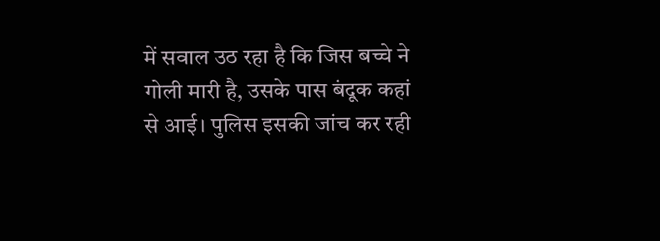में सवाल उठ रहा है कि जिस बच्चे ने गोली मारी है, उसके पास बंदूक कहां से आई। पुलिस इसकी जांच कर रही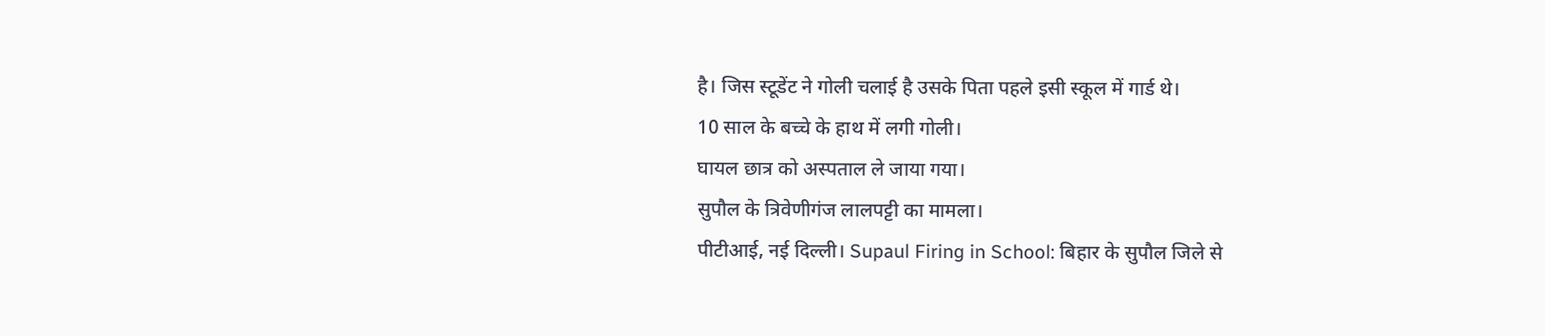है। जिस स्टूडेंट ने गोली चलाई है उसके पिता पहले इसी स्कूल में गार्ड थे।
10 साल के बच्चे के हाथ में लगी गोली।
घायल छात्र को अस्पताल ले जाया गया।
सुपौल के त्रिवेणीगंज लालपट्टी का मामला।
पीटीआई, नई दिल्ली। Supaul Firing in School: बिहार के सुपौल जिले से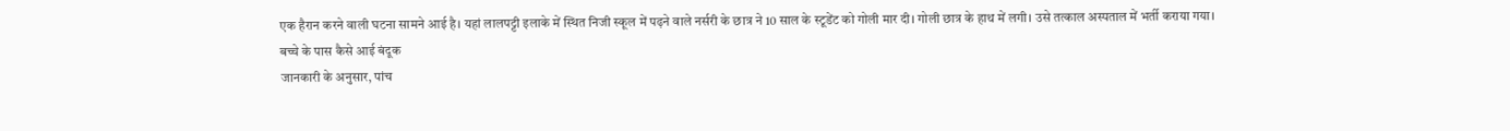एक हैरान करने वाली घटना सामने आई है। यहां लालपट्टी इलाके में स्थित निजी स्कूल में पढ़ने वाले नर्सरी के छात्र ने 10 साल के स्टूडेंट को गोली मार दी। गोली छात्र के हाथ में लगी। उसे तत्काल अस्पताल में भर्ती कराया गया।
बच्चे के पास कैसे आई बंदूक
जानकारी के अनुसार, पांच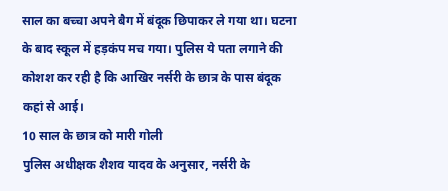साल का बच्चा अपने बैग में बंदूक छिपाकर ले गया था। घटना के बाद स्कूल में हड़कंप मच गया। पुलिस ये पता लगाने की कोशश कर रही है कि आखिर नर्सरी के छात्र के पास बंदूक कहां से आई।
10 साल के छात्र को मारी गोली
पुलिस अधीक्षक शैशव यादव के अनुसार, नर्सरी के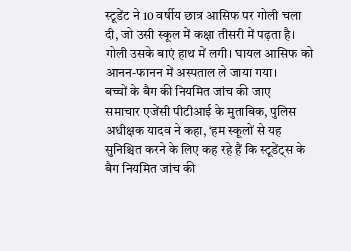स्टूडेंट ने 10 वर्षीय छात्र आसिफ पर गोली चला दी, जो उसी स्कूल में कक्षा तीसरी में पढ़ता है। गोली उसके बाएं हाथ में लगी। घायल आसिफ को आनन-फानन में अस्पताल ले जाया गया।
बच्चों के बैग की नियमित जांच की जाए
समाचार एजेंसी पीटीआई के मुताबिक, पुलिस अधीक्षक यादव ने कहा, ‘हम स्कूलों से यह सुनिश्चित करने के लिए कह रहे हैं कि स्टूडेंट्स के बैग नियमित जांच की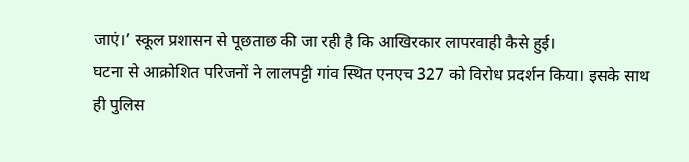जाएं।’ स्कूल प्रशासन से पूछताछ की जा रही है कि आखिरकार लापरवाही कैसे हुई।
घटना से आक्रोशित परिजनों ने लालपट्टी गांव स्थित एनएच 327 को विरोध प्रदर्शन किया। इसके साथ ही पुलिस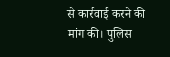से कार्रवाई करने की मांग की। पुलिस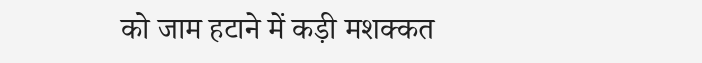को जाम हटाने में कड़ी मशक्कत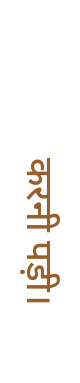करनी पड़ी।